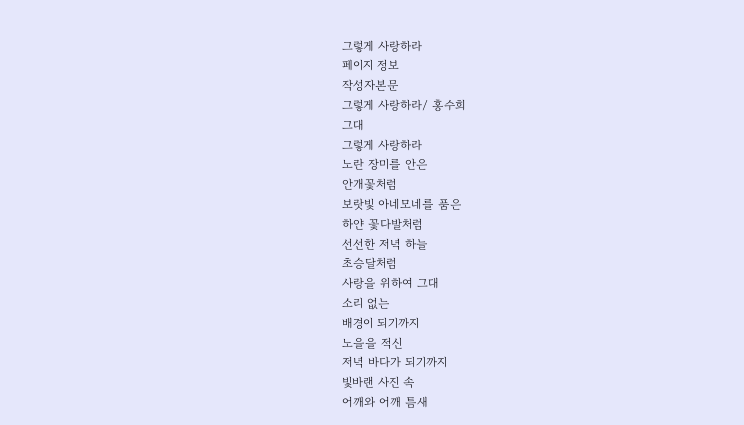그렇게 사랑하라
페이지 정보
작성자본문
그렇게 사랑하라/ 홍수희
그대
그렇게 사랑하라
노란 장미를 안은
안개꽃처럼
보랏빛 아네모네를 품은
하얀 꽃다발처럼
선선한 저녁 하늘
초승달처럼
사랑을 위하여 그대
소리 없는
배경이 되기까지
노을을 적신
저녁 바다가 되기까지
빛바랜 사진 속
어깨와 어깨 틈새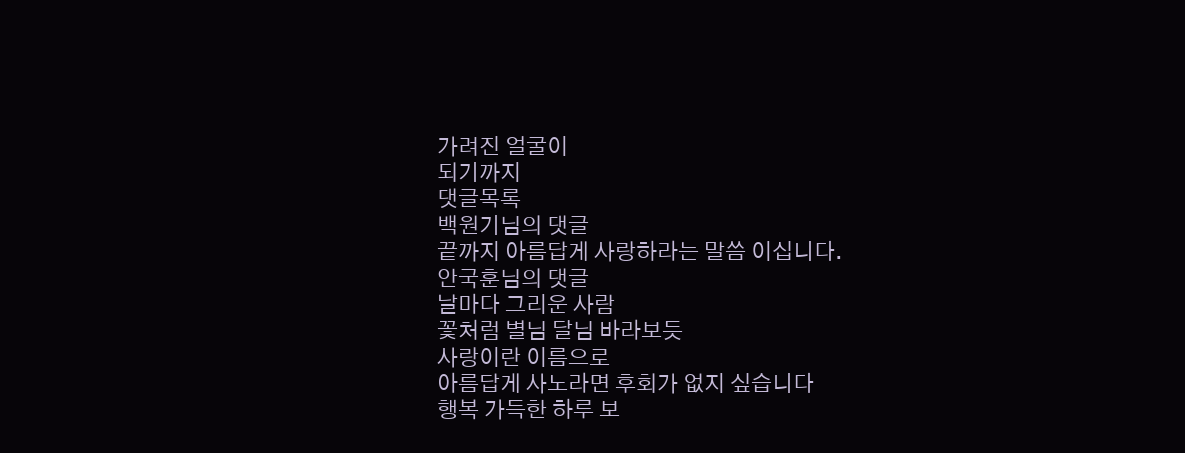가려진 얼굴이
되기까지
댓글목록
백원기님의 댓글
끝까지 아름답게 사랑하라는 말씀 이십니다.
안국훈님의 댓글
날마다 그리운 사람
꽃처럼 별님 달님 바라보듯
사랑이란 이름으로
아름답게 사노라면 후회가 없지 싶습니다
행복 가득한 하루 보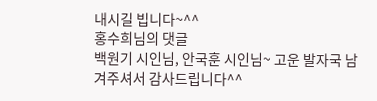내시길 빕니다~^^
홍수희님의 댓글
백원기 시인님, 안국훈 시인님~ 고운 발자국 남겨주셔서 감사드립니다^^